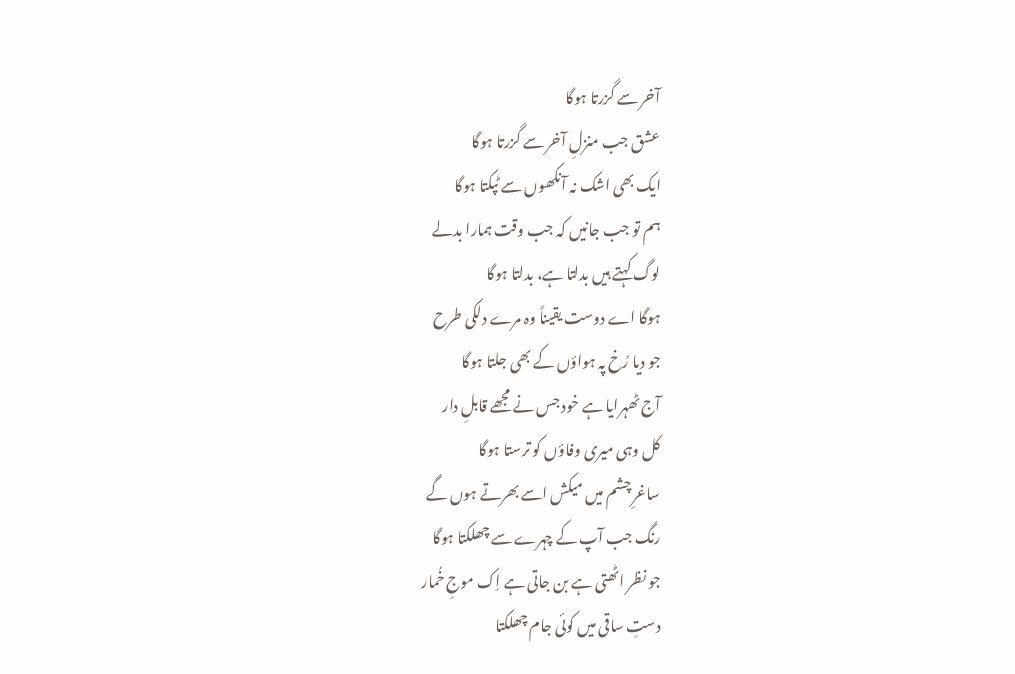آخر سے گزرتا ہوگا
عشق جب منزلِ آخر سے گزرتا ہوگا
ایک بھی اشک نہ آنکھوں سے ٹپکتا ہوگا
ہم تو جب جانیں کہ جب وقت ہمارا بدلے
لوگ کہتے ہیں بدلتا ہے، بدلتا ہوگا
ہوگا اے دوست یقیناً وہ مرے دلکی طرح
جو دیا رُخ پہ ہواؤں کے بھی جلتا ہوگا
آج ٹھہرایا ہے خود جس نے مجھے قابلِ دار
کل وہی میری وفاؤں کو ترستا ہوگا
ساغرِ چشم میں میکش اسے بھرتے ہوں گے
رنگ جب آپ کے چہرے سے چھلکتا ہوگا
جو نظر اٹھتی ہے بن جاتی ہے اِک موجِ خُمار
دستِ ساقی میں کوئی جام چھلکتا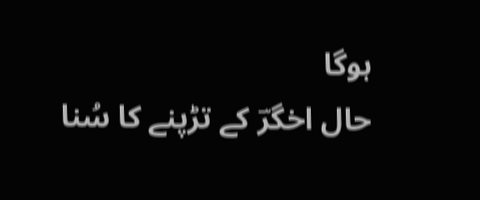ہوگا
حال اخگرؔ کے تڑپنے کا سُنا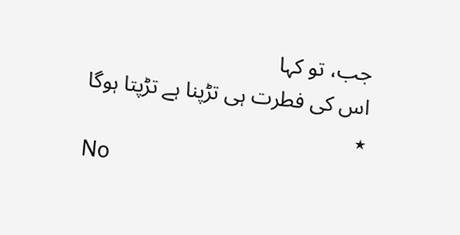جب، تو کہا
اس کی فطرت ہی تڑپنا ہے تڑپتا ہوگا
٭
No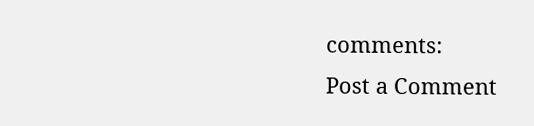comments:
Post a Comment